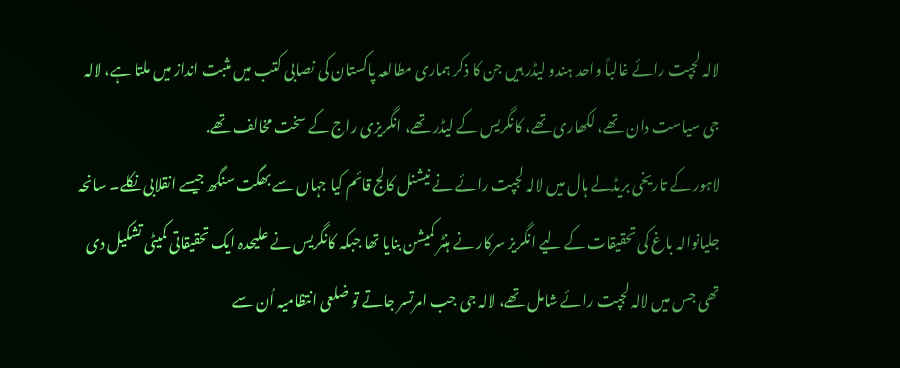لالہ لجپت رائے غالباً واحد ہندو لیڈر ہیں جن کا ذکر ہماری مطالعہ پاکستان کی نصابی کتب میں مثبت انداز میں ملتا ہے، لالہ جی سیاست دان تھے، لکھاری تھے، کانگریس کے لیڈر تھے، انگریزی راج کے سخت مخالف تھے.
لاہور کے تاریخی بریڈلے ہال میں لالہ لجپت رائے نے نیشنل کالج قائم کیا جہاں سے بھگت سنگھ جیسے انقلابی نکلے۔ سانحہ جلیانوالہ باغ کی تحقیقات کے لیے انگریز سرکار نے ہنٹر کمیشن بنایا تھا جبکہ کانگریس نے علیحدہ ایک تحقیقاتی کمیٹی تشکیل دی تھی جس میں لالہ لجپت رائے شامل تھے، لالہ جی جب امرتسر جاتے تو ضلعی انتظامیہ اُن سے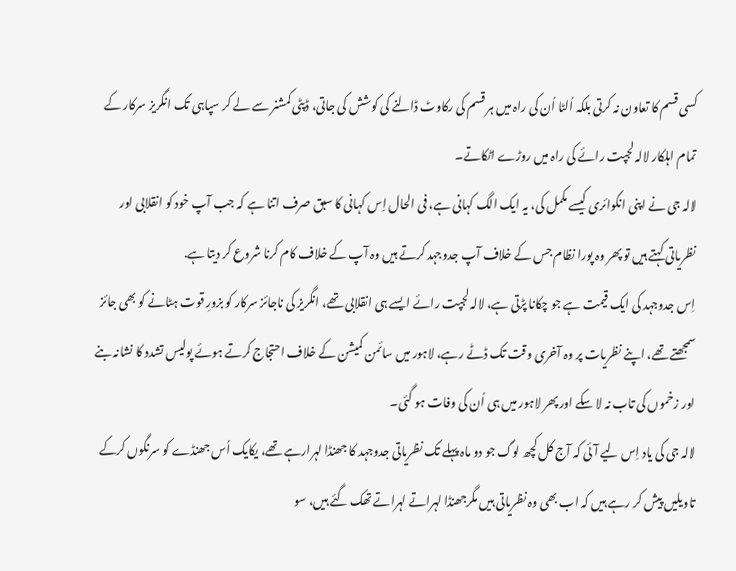کسی قسم کا تعاون نہ کرتی بلکہ اُلٹا اُن کی راہ میں ہر قسم کی رکاوٹ ڈالنے کی کوشش کی جاتی، ڈپٹی کمشنر سے لے کر سپاہی تک انگریز سرکار کے تمام اہلکار لالہ لجپت رائے کی راہ میں روڑے اٹکاتے۔
لالہ جی نے اپنی انکوائری کیسے مکمل کی، یہ ایک الگ کہانی ہے، فی الحال اِس کہانی کا سبق صرف اتنا ہے کہ جب آپ خود کو انقلابی اور نظریاتی کہتے ہیں تو پھر وہ پورا نظام جس کے خلاف آپ جدوجہد کرتے ہیں وہ آپ کے خلاف کام کرنا شروع کر دیتا ہے.
اِس جدوجہد کی ایک قیمت ہے جو چکانا پڑتی ہے، لالہ لجپت رائے ایسے ہی انقلابی تھے، انگریز کی ناجائز سرکار کو بزورِ قوت ہٹانے کو بھی جائز سمجھتے تھے، اپنے نظریات پر وہ آخری وقت تک ڈٹے رہے، لاہور میں سائمن کمیشن کے خلاف احتجاج کرتے ہوئے پولیس تشدد کا نشانہ بنے اور زخموں کی تاب نہ لا سکے اور پھر لاہور میں ہی اُن کی وفات ہو گئی۔
لالہ جی کی یاد اِس لیے آئی کہ آج کل کچھ لوگ جو دو ماہ پہلے تک نظریاتی جدوجہد کا جھنڈا لہرارہے تھے، یکایک اُس جھنڈے کو سرنگوں کرکے تاویلیں پیش کر رہے ہیں کہ اب بھی وہ نظریاتی ہیں مگرجھنڈا لہراتے لہراتے تھک گئے ہیں، سو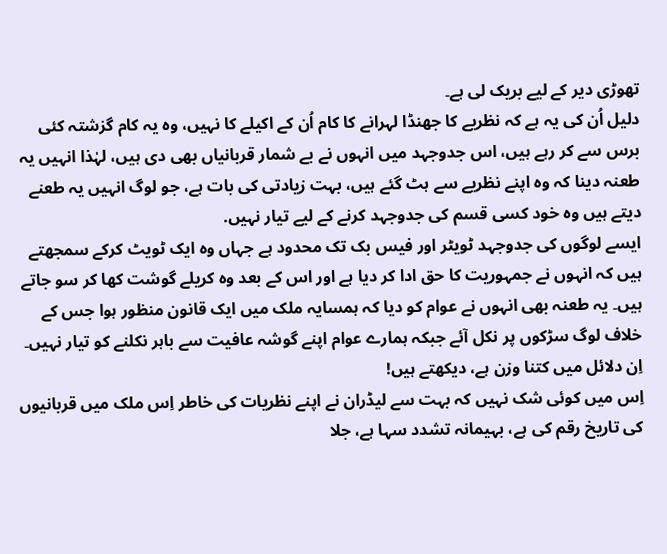تھوڑی دیر کے لیے بریک لی ہے۔
دلیل اُن کی یہ ہے کہ نظریے کا جھنڈا لہرانے کا کام اُن کے اکیلے کا نہیں، وہ یہ کام گزشتہ کئی برس سے کر رہے ہیں، اس جدوجہد میں انہوں نے بے شمار قربانیاں بھی دی ہیں، لہٰذا انہیں یہ طعنہ دینا کہ وہ اپنے نظریے سے ہٹ گئے ہیں، بہت زیادتی کی بات ہے، جو لوگ انہیں یہ طعنے دیتے ہیں وہ خود کسی قسم کی جدوجہد کرنے کے لیے تیار نہیں.
ایسے لوگوں کی جدوجہد ٹویٹر اور فیس بک تک محدود ہے جہاں وہ ایک ٹویٹ کرکے سمجھتے ہیں کہ انہوں نے جمہوریت کا حق ادا کر دیا ہے اور اس کے بعد وہ کریلے گوشت کھا کر سو جاتے ہیں۔ یہ طعنہ بھی انہوں نے عوام کو دیا کہ ہمسایہ ملک میں ایک قانون منظور ہوا جس کے خلاف لوگ سڑکوں پر نکل آئے جبکہ ہمارے عوام اپنے گوشہ عافیت سے باہر نکلنے کو تیار نہیں۔ اِن دلائل میں کتنا وزن ہے، دیکھتے ہیں!
اِس میں کوئی شک نہیں کہ بہت سے لیڈران نے اپنے نظریات کی خاطر اِس ملک میں قربانیوں کی تاریخ رقم کی ہے، بہیمانہ تشدد سہا ہے، جلا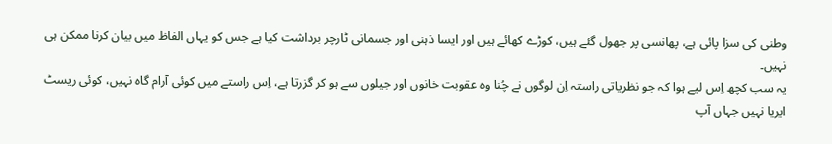وطنی کی سزا پائی ہے، پھانسی پر جھول گئے ہیں، کوڑے کھائے ہیں اور ایسا ذہنی اور جسمانی ٹارچر برداشت کیا ہے جس کو یہاں الفاظ میں بیان کرنا ممکن ہی نہیں۔
یہ سب کچھ اِس لیے ہوا کہ جو نظریاتی راستہ اِن لوگوں نے چُنا وہ عقوبت خانوں اور جیلوں سے ہو کر گزرتا ہے، اِس راستے میں کوئی آرام گاہ نہیں، کوئی ریسٹ ایریا نہیں جہاں آپ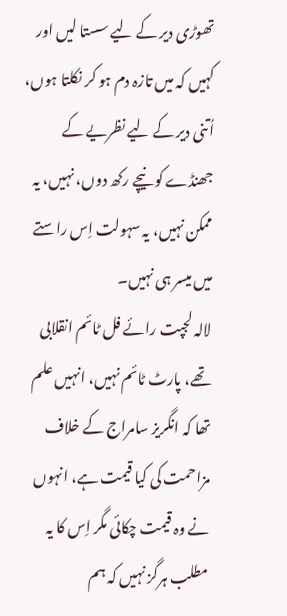تھوڑی دیر کے لیے سستا لیں اور کہیں کہ میں تازہ دم ہو کر نکلتا ہوں، اُتنی دیر کے لیے نظریے کے جھنڈے کو نیچے رکھ دوں، نہیں، یہ ممکن نہیں، یہ سہولت اِس راستے میں میسر ہی نہیں۔
لالہ لجپت رائے فل ٹائم انقلابی تھے، پارٹ ٹائم نہیں، انہیں علم تھا کہ انگریز سامراج کے خلاف مزاحمت کی کیا قیمت ہے، انہوں نے وہ قیمت چکائی مگر اِس کا یہ مطلب ہرگز نہیں کہ ہم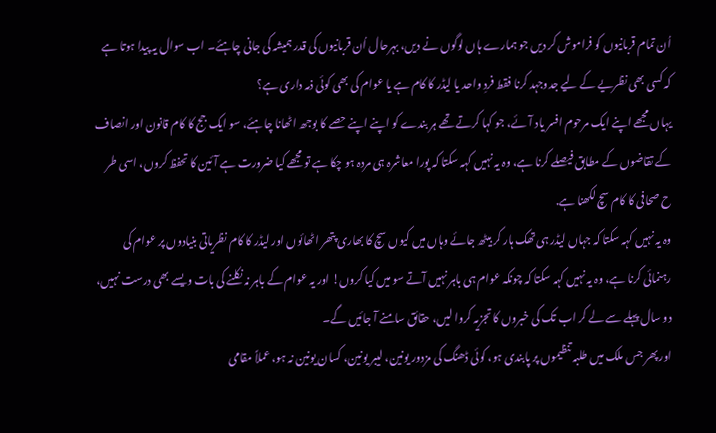اُن تمام قربانیوں کو فراموش کر دیں جو ہمارے ہاں لوگوں نے دیں، بہرحال اُن قربانیوں کی قدر ہمیشہ کی جانی چاہئے۔ اب سوال یہ پیدا ہوتا ہے کہ کسی بھی نظریے کے لیے جدوجہد کرنا فقط فردِ واحد یا لیڈر کا کام ہے یا عوام کی بھی کوئی ذمہ داری ہے؟
یہاں مجھے اپنے ایک مرحوم افسر یاد آئے، جو کہا کرتے تھے ہر بندے کو اپنے اپنے حصے کا بوجھ اٹھانا چاہئے، سو ایک جج کا کام قانون اور انصاف کے تقاضوں کے مطابق فیصلے کرنا ہے، وہ یہ نہیں کہہ سکتا کہ پورا معاشرہ ہی مردہ ہو چکا ہے تو مجھے کیا ضرورت ہے آئین کا تحفظ کروں، اسی طر ح صحافی کا کام سچ لکھنا ہے.
وہ یہ نہیں کہہ سکتا کہ جہاں لیڈر ہی تھک ہار کر بیٹھ جائے وہاں میں کیوں سچ کا بھاری پتھر اٹھائوں اور لیڈر کا کام نظریاتی بنیادوں پر عوام کی رہنمائی کرنا ہے، وہ یہ نہیں کہہ سکتا کہ چونکہ عوام ہی باہر نہیں آتے سو میں کیا کروں! اور یہ عوام کے باہر نہ نکلنے کی بات ویسے بھی درست نہیں، دو سال پہلے سے لے کر اب تک کی خبروں کا تجزیہ کروا لیں، حقائق سامنے آ جائیں گے۔
اور پھر جس ملک میں طلبہ تنظیموں پر پابندی ہو، کوئی ڈھنگ کی مزدور یونین، لیبر یونین، کسان یونین نہ ہو، عملاً مقامی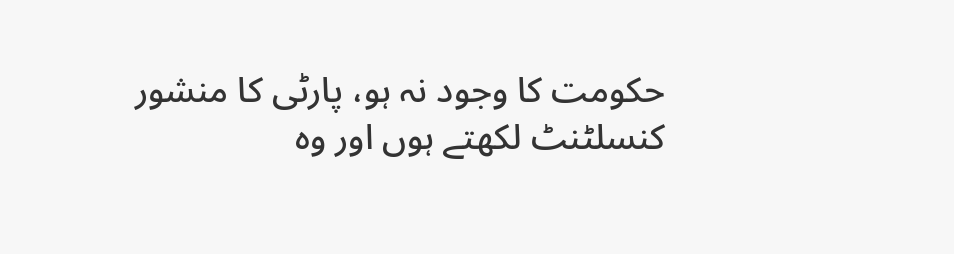حکومت کا وجود نہ ہو، پارٹی کا منشور کنسلٹنٹ لکھتے ہوں اور وہ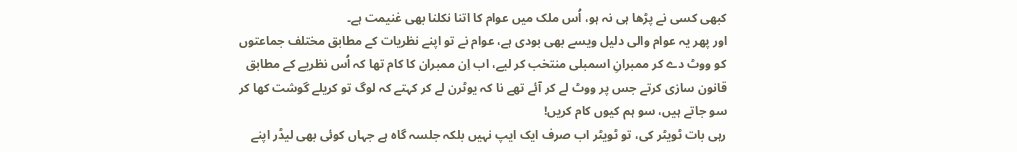کبھی کسی نے پڑھا ہی نہ ہو، اُس ملک میں عوام کا اتنا نکلنا بھی غنیمت ہے۔
اور پھر یہ عوام والی دلیل ویسے بھی بودی ہے، عوام نے تو اپنے نظریات کے مطابق مختلف جماعتوں کو ووٹ دے کر ممبرانِ اسمبلی منتخب کر لیے، اب اِن ممبران کا کام تھا کہ اُس نظریے کے مطابق قانون سازی کرتے جس پر ووٹ لے کر آئے تھے نا کہ یوٹرن لے کر کہتے کہ لوگ تو کریلے گوشت کھا کر سو جاتے ہیں، سو ہم کیوں کام کریں!
رہی بات ٹویٹر کی، تو ٹویٹر اب صرف ایک ایپ نہیں بلکہ جلسہ گاہ ہے جہاں کوئی بھی لیڈر اپنے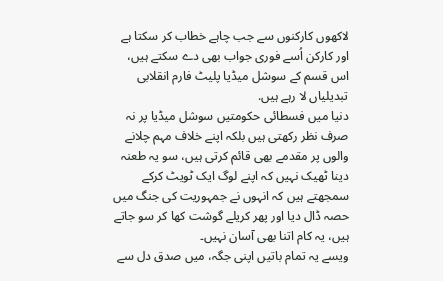لاکھوں کارکنوں سے جب چاہے خطاب کر سکتا ہے اور کارکن اُسے فوری جواب بھی دے سکتے ہیں، اس قسم کے سوشل میڈیا پلیٹ فارم انقلابی تبدیلیاں لا رہے ہیں.
دنیا میں فسطائی حکومتیں سوشل میڈیا پر نہ صرف نظر رکھتی ہیں بلکہ اپنے خلاف مہم چلانے والوں پر مقدمے بھی قائم کرتی ہیں، سو یہ طعنہ دینا ٹھیک نہیں کہ اپنے لوگ ایک ٹویٹ کرکے سمجھتے ہیں کہ انہوں نے جمہوریت کی جنگ میں حصہ ڈال دیا اور پھر کریلے گوشت کھا کر سو جاتے ہیں، یہ کام اتنا بھی آسان نہیں۔
ویسے یہ تمام باتیں اپنی جگہ، میں صدق دل سے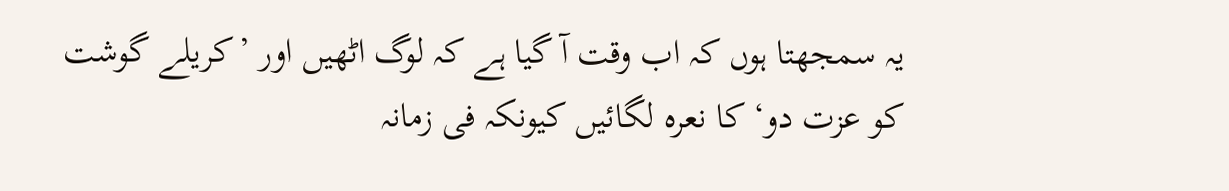یہ سمجھتا ہوں کہ اب وقت آ گیا ہے کہ لوگ اٹھیں اور ’کریلے گوشت کو عزت دو‘ کا نعرہ لگائیں کیونکہ فی زمانہ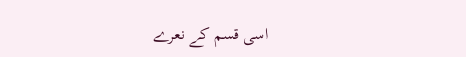اسی قسم کے نعرے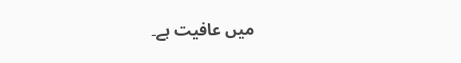میں عافیت ہے۔